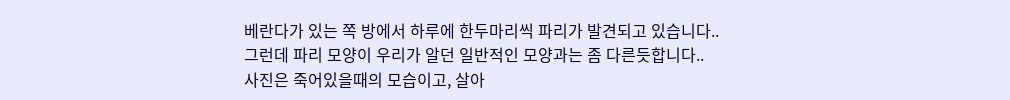베란다가 있는 쪽 방에서 하루에 한두마리씩 파리가 발견되고 있습니다..
그런데 파리 모양이 우리가 알던 일반적인 모양과는 좀 다른듯합니다..
사진은 죽어있을때의 모습이고, 살아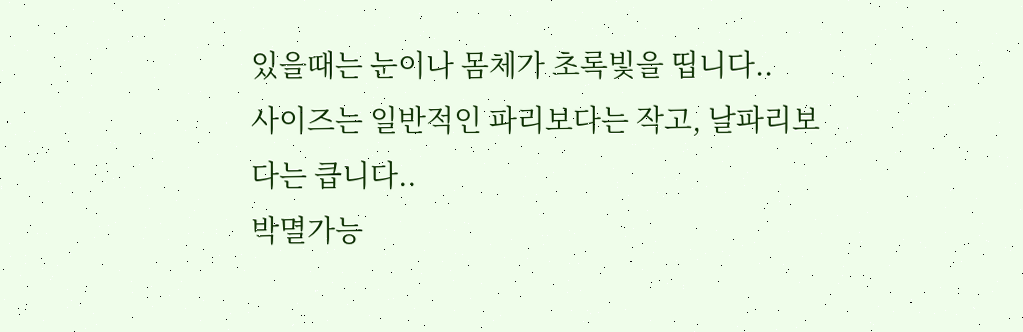있을때는 눈이나 몸체가 초록빛을 띱니다..
사이즈는 일반적인 파리보다는 작고, 날파리보다는 큽니다..
박멸가능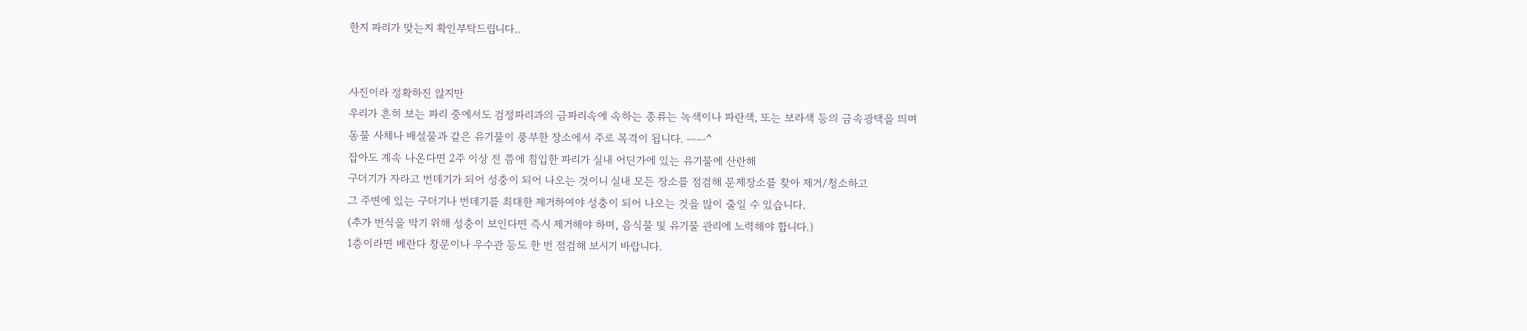한지 파리가 맞는지 확인부탁드립니다..


사진이라 정확하진 않지만
우리가 흔히 보는 파리 중에서도 검정파리과의 금파리속에 속하는 종류는 녹색이나 파란색, 또는 보라색 등의 금속광택을 띄며
동물 사체나 배설물과 같은 유기물이 풍부한 장소에서 주로 목격이 됩니다. ㅡㅡ^
잡아도 계속 나온다면 2주 이상 전 쯤에 침입한 파리가 실내 어딘가에 있는 유기물에 산란해
구더기가 자라고 번데기가 되어 성충이 되어 나오는 것이니 실내 모든 장소를 점검해 문제장소를 찾아 제거/청소하고
그 주변에 있는 구더기나 번데기를 최대한 제거하여야 성충이 되어 나오는 것을 많이 줄일 수 있습니다.
(추가 번식을 막기 위해 성충이 보인다면 즉시 제거해야 하며, 음식물 및 유기물 관리에 노력해야 합니다.)
1층이라면 베란다 창문이나 우수관 등도 한 번 점검해 보시기 바랍니다.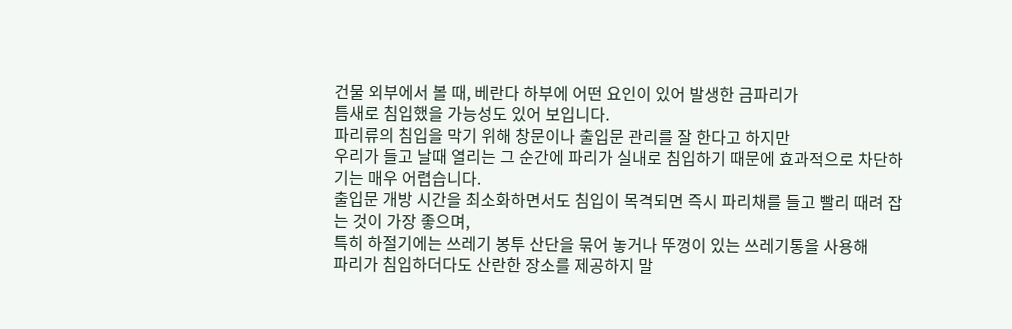건물 외부에서 볼 때, 베란다 하부에 어떤 요인이 있어 발생한 금파리가
틈새로 침입했을 가능성도 있어 보입니다.
파리류의 침입을 막기 위해 창문이나 출입문 관리를 잘 한다고 하지만
우리가 들고 날때 열리는 그 순간에 파리가 실내로 침입하기 때문에 효과적으로 차단하기는 매우 어렵습니다.
출입문 개방 시간을 최소화하면서도 침입이 목격되면 즉시 파리채를 들고 빨리 때려 잡는 것이 가장 좋으며,
특히 하절기에는 쓰레기 봉투 산단을 묶어 놓거나 뚜껑이 있는 쓰레기통을 사용해
파리가 침입하더다도 산란한 장소를 제공하지 말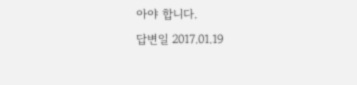아야 합니다.
답변일 2017.01.19